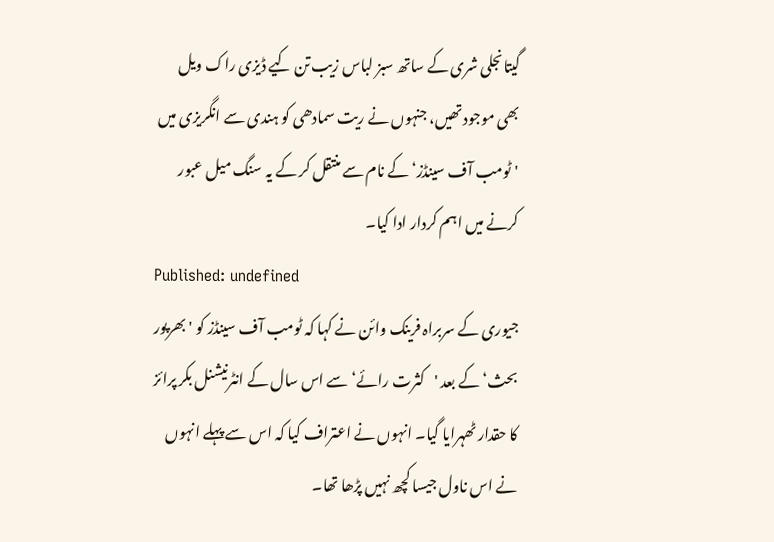گیتانجلی شری کے ساتھ سبز لباس زیب تن کیے ڈیزی راک ویل بھی موجود تھیں، جنہوں نے ریت سمادھی کو ہندی سے انگریزی میں 'ٹومب آف سینڈز‘ کے نام سے منتقل کر کے یہ سنگ میل عبور کرنے میں اہم کردار ادا کیا۔
Published: undefined
جیوری کے سربراہ فرینک وائن نے کہا کہ ٹومب آف سینڈز کو 'بھرپور بحث‘ کے بعد 'کثرت رائے‘ سے اس سال کے انٹرنیشنل بکر پرائز کا حقدار ٹھہرایا گیا۔ انہوں نے اعتراف کیا کہ اس سے پہلے انہوں نے اس ناول جیسا کچھ نہیں پڑھا تھا۔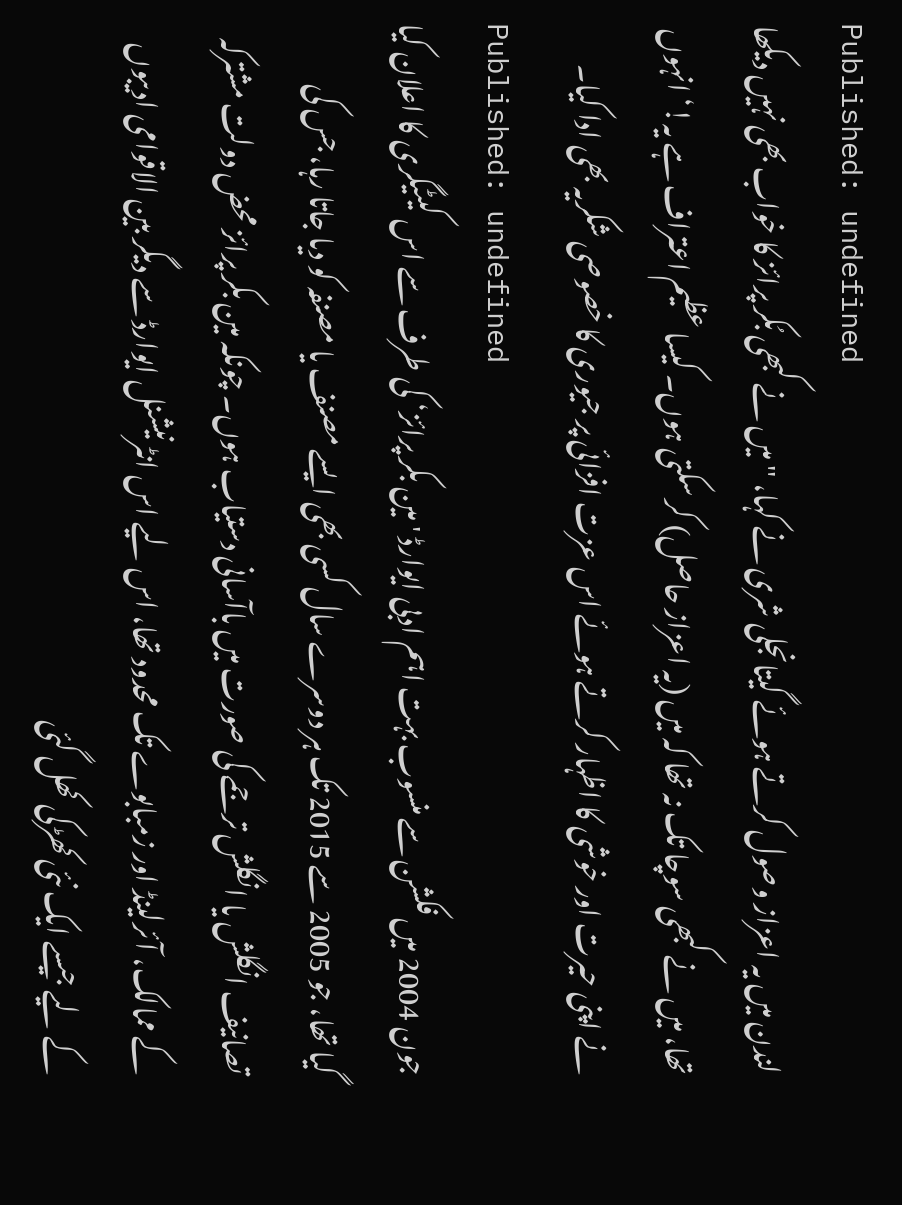Published: undefined
لندن میں یہ اعزاز وصول کرتے ہوئے گیتانجلی شری نے کہا، ''میں نے کبھی بُکر پرائز کا خواب بھی نہیں دیکھا تھا، میں نے کبھی سوچا تک نہ تھا کہ میں (یہ اعزاز حاصل) کر سکتی ہوں۔ کیسا عظیم اعتراف ہے یہ!‘ انہوں نے اپنی حیرت اور خوشی کا اظہار کرتے ہوئے اس عزت افزائی پر جیوری کا خصوصی شکریہ بھی ادا کیا۔
Published: undefined
جون 2004 میں فکشن سے منسوب بہت اہم ادبی ایوارڈ 'مین بکر پرائز‘ کی طرف سے اس کیٹیگری کا اعلان کیا گیا تھا، جو 2005 سے 2015 تک ہر دوسرے سال کسی بھی ایسے مصنف یا مصنفہ کو دیا جاتا رہا، جس کی تصانیف انگلش یا انگلش ترجمے کی صورت میں باآسانی دستیاب ہوں۔ چونکہ مین بکر پرائز محض دولت مشترکہ کے ممالک، آئرلینڈ اور زمبابوے تک محدود تھا، اس لیے اس انٹرنیشنل ایوارڈ سے دیگر بین الاقوامی ادیبوں کے لیے جیسے ایک نئی کھڑکی کھل گئی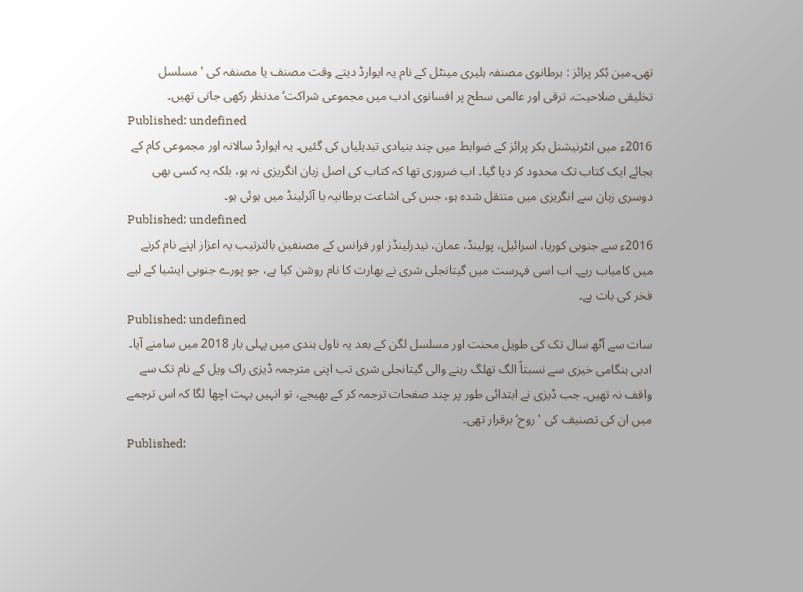تھی۔مین بُکر پرائز : برطانوی مصنفہ ہلیری مینٹل کے نام یہ ایوارڈ دیتے وقت مصنف یا مصنفہ کی 'مسلسل تخلیقی صلاحیت، ترقی اور عالمی سطح پر افسانوی ادب میں مجموعی شراکت‘ مدنظر رکھی جاتی تھیں۔
Published: undefined
2016ء میں انٹرنیشنل بکر پرائز کے ضوابط میں چند بنیادی تبدیلیاں کی گئیں۔ یہ ایوارڈ سالانہ اور مجموعی کام کے بجائے ایک کتاب تک محدود کر دیا گیا۔ اب ضروری تھا کہ کتاب کی اصل زبان انگریزی نہ ہو، بلکہ یہ کسی بھی دوسری زبان سے انگریزی میں منتقل شدہ ہو، جس کی اشاعت برطانیہ یا آئرلینڈ میں ہوئی ہو۔
Published: undefined
2016ء سے جنوبی کوریا، اسرائیل، پولینڈ، عمان، نیدرلینڈز اور فرانس کے مصنفین بالترتیب یہ اعزاز اپنے نام کرنے میں کامیاب رہے۔ اب اسی فہرست میں گیتانجلی شری نے بھارت کا نام روشن کیا ہے، جو پورے جنوبی ایشیا کے لیے فخر کی بات ہے۔
Published: undefined
سات سے آٹھ سال تک کی طویل محنت اور مسلسل لگن کے بعد یہ ناول ہندی میں پہلی بار 2018 میں سامنے آیا۔ ادبی ہنگامی خیزی سے نسبتاً الگ تھلگ رہنے والی گیتانجلی شری تب اپنی مترجمہ ڈیزی راک ویل کے نام تک سے واقف نہ تھیں۔ جب ڈیزی نے ابتدائی طور پر چند صفحات ترجمہ کر کے بھیجے، تو انہیں بہت اچھا لگا کہ اس ترجمے میں ان کی تصنیف کی 'روح‘ برقرار تھی۔
Published: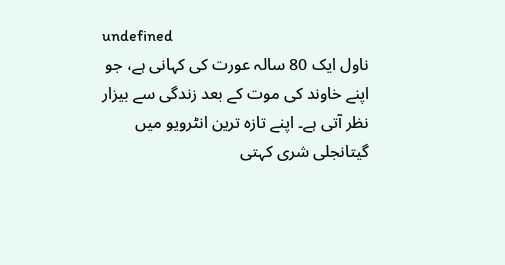undefined
ناول ایک 80 سالہ عورت کی کہانی ہے، جو اپنے خاوند کی موت کے بعد زندگی سے بیزار نظر آتی ہے۔ اپنے تازہ ترین انٹرویو میں گیتانجلی شری کہتی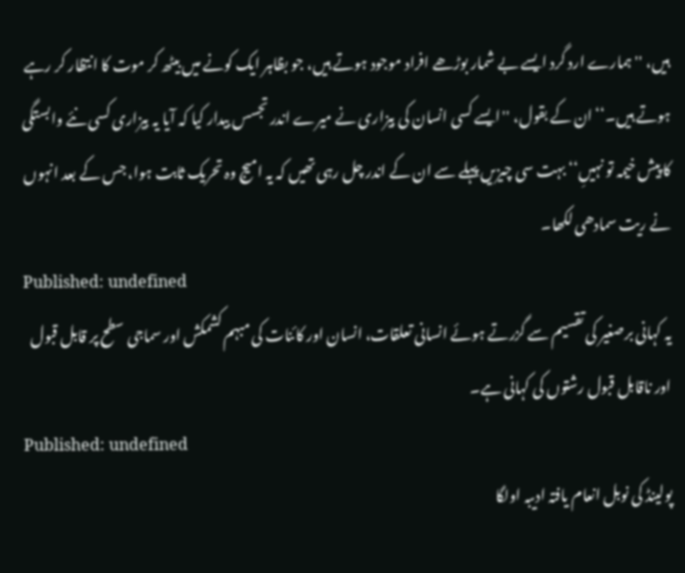ہیں، ''ہمارے ارد گرد ایسے بے شمار بوڑھے افراد موجود ہوتے ہیں، جو بظاہر ایک کونے میں بیٹھ کر موت کا انتظار کر رہے ہوتے ہیں۔‘‘ ان کے بقول، ''ایسے کسی انسان کی بیزاری نے میرے اندر تجسس بیدار کیا کہ آیا یہ بیزاری کسی نئے وابستگی کا پیش خیمہ تو نہیںِ‘‘ بہت سی چیزیں پہلے سے ان کے اندر چل رہی تھیں کہ یہ امیج وہ تحریک ثابت ہوا، جس کے بعد انہوں نے ریت سمادھی لکھا۔
Published: undefined
یہ کہانی برصغیر کی تقسیم سے گزرتے ہوئے انسانی تعلقات، انسان اور کائنات کی مبہم کشمکش اور سماجی سطح پر قابل قبول اور ناقابل قبول رشتوں کی کہانی ہے۔
Published: undefined
پولینڈ کی نوبل انعام یافتہ ادیبہ اولگا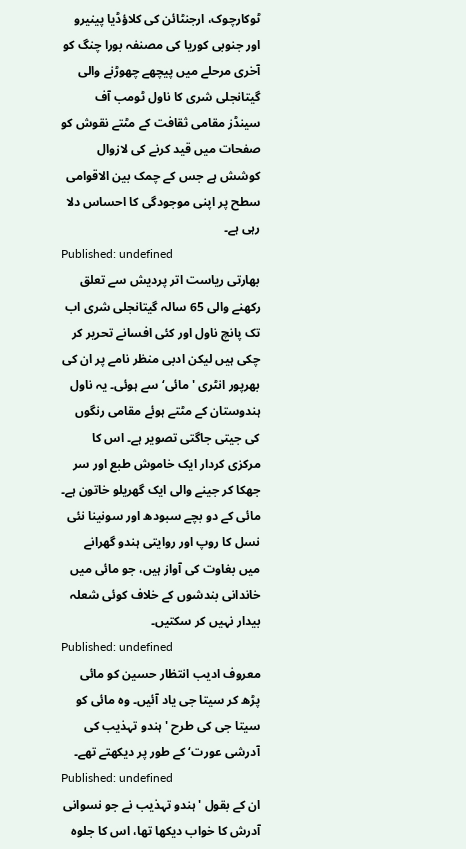ٹوکارچوک، ارجنٹائن کی کلاؤڈیا پینیرو اور جنوبی کوریا کی مصنفہ بورا چنگ کو آخری مرحلے میں پیچھے چھوڑنے والی گیتانجلی شری کا ناول ٹومب آف سینڈز مقامی ثقافت کے مٹتے نقوش کو صفحات میں قید کرنے کی لازوال کوشش ہے جس کے چمک بین الاقوامی سطح پر اپنی موجودگی کا احساس دلا رہی ہے۔
Published: undefined
بھارتی ریاست اتر پردیش سے تعلق رکھنے والی 65 سالہ گیتانجلی شری اب تک پانچ ناول اور کئی افسانے تحریر کر چکی ہیں لیکن ادبی منظر نامے پر ان کی بھرپور انٹری 'مائی‘ سے ہوئی۔ یہ ناول ہندوستان کے مٹتے ہوئے مقامی رنگوں کی جیتی جاگتی تصویر ہے۔ اس کا مرکزی کردار ایک خاموش طبع اور سر جھکا کر جینے والی ایک گھریلو خاتون ہے۔ مائی کے دو بچے سبودھ اور سونینا نئی نسل کا روپ اور روایتی ہندو گھرانے میں بغاوت کی آواز ہیں، جو مائی میں خاندانی بندشوں کے خلاف کوئی شعلہ بیدار نہیں کر سکتیں۔
Published: undefined
معروف ادیب انتظار حسین کو مائی پڑھ کر سیتا جی یاد آئیں۔ وہ مائی کو سیتا جی کی طرح 'ہندو تہذیب کی آدرشی عورت‘ کے طور پر دیکھتے تھے۔
Published: undefined
ان کے بقول 'ہندو تہذیب نے جو نسوانی آدرش کا خواب دیکھا تھا، اس کا جلوہ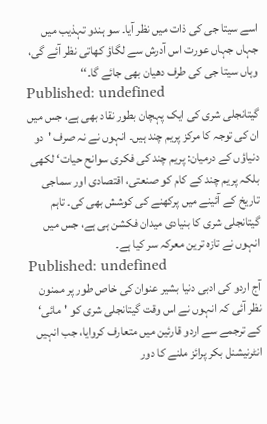اسے سیتا جی کی ذات میں نظر آیا۔ سو ہندو تہذیب میں جہاں جہاں عورت اس آدرش سے لگاؤ کھاتی نظر آئے گی، وہاں سیتا جی کی طرف دھیان بھی جائے گا۔‘‘
Published: undefined
گیتانجلی شری کی ایک پہچان بطور نقاد بھی ہے، جس میں ان کی توجہ کا مرکز پریم چند ہیں۔ انہوں نے نہ صرف 'دو دنیاؤں کے درمیان: پریم چند کی فکری سوانح حیات‘ لکھی بلکہ پریم چند کے کام کو صنعتی، اقتصادی اور سماجی تاریخ کے آئینے میں پرکھنے کی کوشش بھی کی۔ تاہم گیتانجلی شری کا بنیادی میدان فکشن ہی ہے، جس میں انہوں نے تازہ ترین معرکہ سر کیا ہے۔
Published: undefined
آج اردو کی ادبی دنیا بشیر عنوان کی خاص طور پر ممنون نظر آئی کہ انہوں نے اس وقت گیتانجلی شری کو 'مائی‘ کے ترجمے سے اردو قارئین میں متعارف کروایا، جب انہیں انٹرنیشنل بکر پرائز ملنے کا دور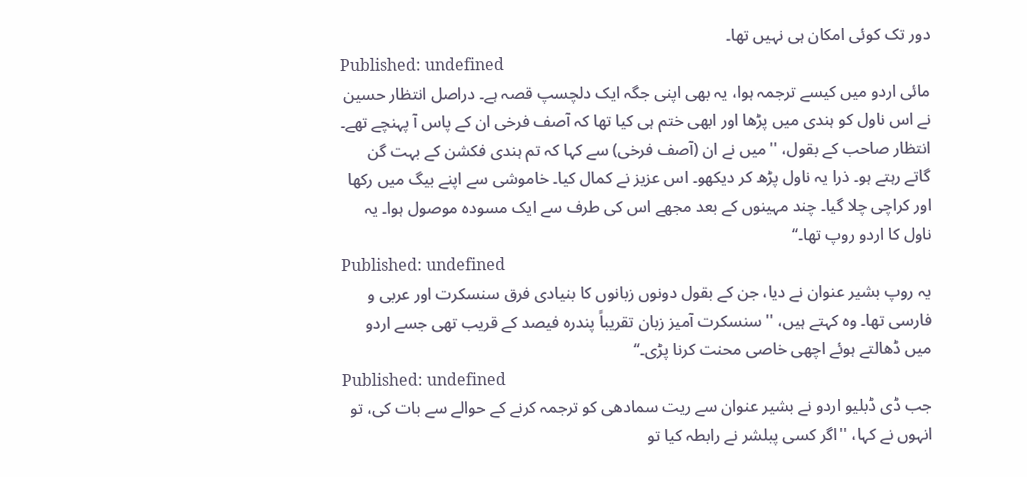دور تک کوئی امکان ہی نہیں تھا۔
Published: undefined
مائی اردو میں کیسے ترجمہ ہوا، یہ بھی اپنی جگہ ایک دلچسپ قصہ ہے۔ دراصل انتظار حسین نے اس ناول کو ہندی میں پڑھا اور ابھی ختم ہی کیا تھا کہ آصف فرخی ان کے پاس آ پہنچے تھے۔ انتظار صاحب کے بقول، ''میں نے ان (آصف فرخی) سے کہا کہ تم ہندی فکشن کے بہت گن گاتے رہتے ہو۔ ذرا یہ ناول پڑھ کر دیکھو۔ اس عزیز نے کمال کیا۔ خاموشی سے اپنے بیگ میں رکھا اور کراچی چلا گیا۔ چند مہینوں کے بعد مجھے اس کی طرف سے ایک مسودہ موصول ہوا۔ یہ ناول کا اردو روپ تھا۔‘‘
Published: undefined
یہ روپ بشیر عنوان نے دیا، جن کے بقول دونوں زبانوں کا بنیادی فرق سنسکرت اور عربی و فارسی تھا۔ وہ کہتے ہیں، ''سنسکرت آمیز زبان تقریباً پندرہ فیصد کے قریب تھی جسے اردو میں ڈھالتے ہوئے اچھی خاصی محنت کرنا پڑی۔‘‘
Published: undefined
جب ڈی ڈبلیو اردو نے بشیر عنوان سے ریت سمادھی کو ترجمہ کرنے کے حوالے سے بات کی، تو انہوں نے کہا، ''اگر کسی پبلشر نے رابطہ کیا تو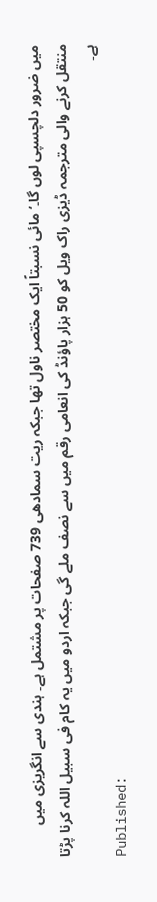میں ضرور دلچسپی لوں گا۔‘ مائی نسبتاً ایک مختصر ناول تھا جبکہ ریت سمادھی 739 صفحات پر مشتمل ہے۔ ہندی سے انگریزی میں منتقل کرنے والی مترجمہ ڈیزی راک ویل کو 50 ہزار پاؤنڈ کی انعامی رقم میں سے نصف ملے گی جبکہ اردو میں یہ کام فی سبیل اللہ کرنا پڑتا ہے۔
Published: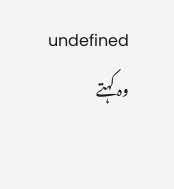undefined
وہ کہتے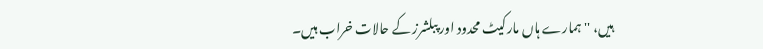ہیں، ''ہمارے ہاں مارکیٹ محدود اور پبلشرز کے حالات خراب ہیں۔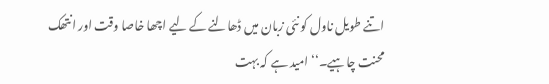اتنے طویل ناول کو نئی زبان میں ڈھالنے کے لیے اچھا خاصا وقت اور انتھک محنت چاہیے۔‘‘ امید ہے کہ بہت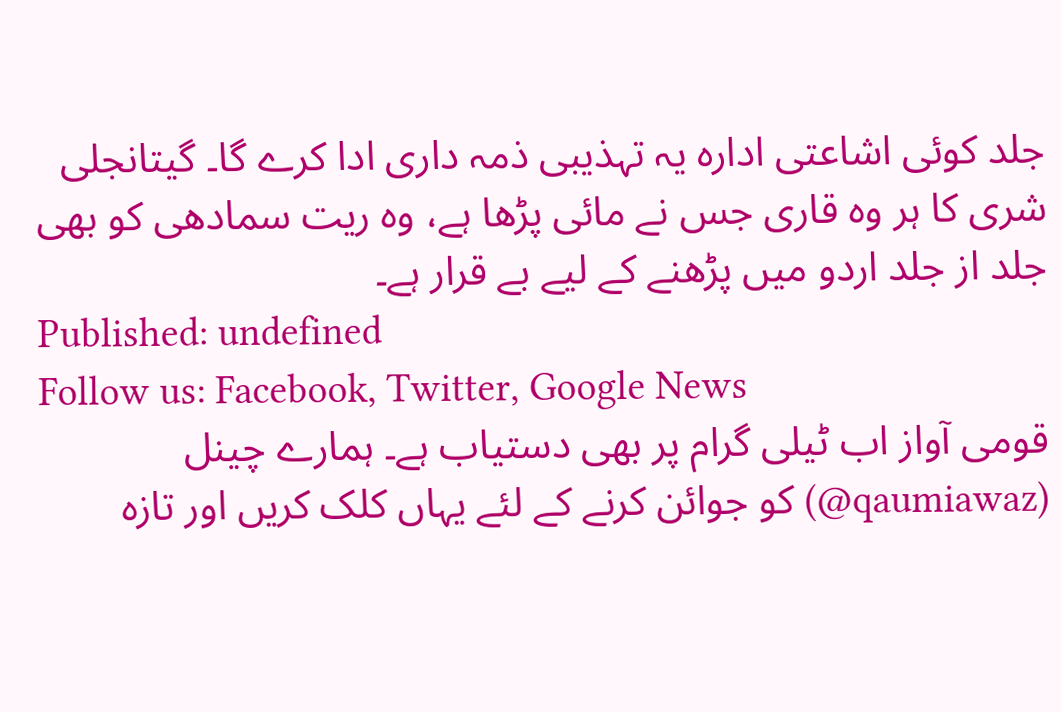جلد کوئی اشاعتی ادارہ یہ تہذیبی ذمہ داری ادا کرے گا۔ گیتانجلی شری کا ہر وہ قاری جس نے مائی پڑھا ہے، وہ ریت سمادھی کو بھی جلد از جلد اردو میں پڑھنے کے لیے بے قرار ہے۔
Published: undefined
Follow us: Facebook, Twitter, Google News
قومی آواز اب ٹیلی گرام پر بھی دستیاب ہے۔ ہمارے چینل (qaumiawaz@) کو جوائن کرنے کے لئے یہاں کلک کریں اور تازہ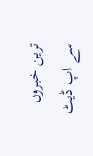ترین خبروں سے اپ ڈیٹ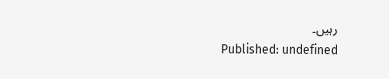رہیں۔
Published: undefined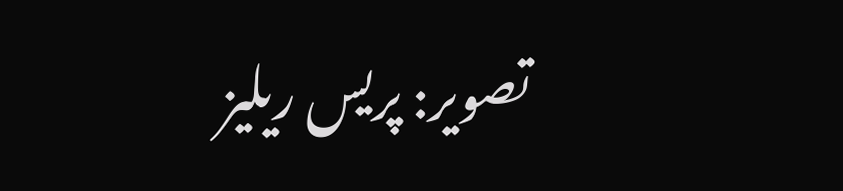تصویر: پریس ریلیز